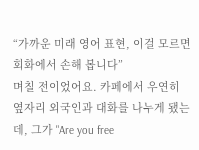“가까운 미래 영어 표현, 이걸 모르면 회화에서 손해 봅니다”
며칠 전이었어요. 카페에서 우연히 옆자리 외국인과 대화를 나누게 됐는데, 그가 "Are you free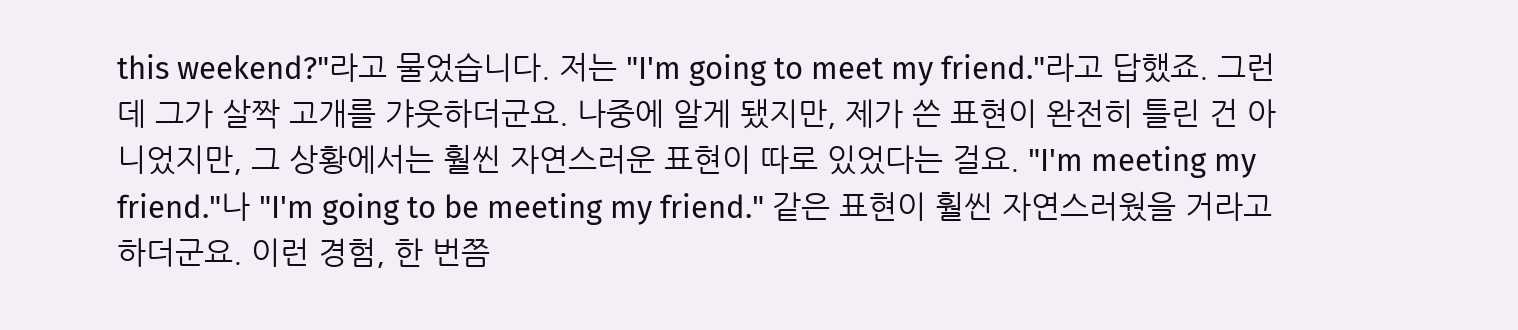this weekend?"라고 물었습니다. 저는 "I'm going to meet my friend."라고 답했죠. 그런데 그가 살짝 고개를 갸웃하더군요. 나중에 알게 됐지만, 제가 쓴 표현이 완전히 틀린 건 아니었지만, 그 상황에서는 훨씬 자연스러운 표현이 따로 있었다는 걸요. "I'm meeting my friend."나 "I'm going to be meeting my friend." 같은 표현이 훨씬 자연스러웠을 거라고 하더군요. 이런 경험, 한 번쯤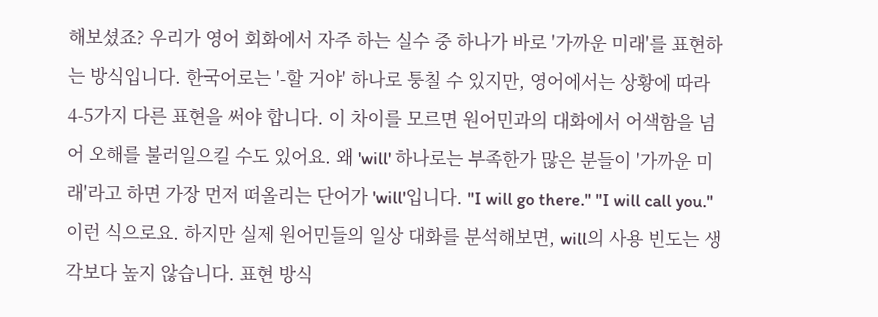해보셨죠? 우리가 영어 회화에서 자주 하는 실수 중 하나가 바로 '가까운 미래'를 표현하는 방식입니다. 한국어로는 '-할 거야' 하나로 퉁칠 수 있지만, 영어에서는 상황에 따라 4-5가지 다른 표현을 써야 합니다. 이 차이를 모르면 원어민과의 대화에서 어색함을 넘어 오해를 불러일으킬 수도 있어요. 왜 'will' 하나로는 부족한가 많은 분들이 '가까운 미래'라고 하면 가장 먼저 떠올리는 단어가 'will'입니다. "I will go there." "I will call you." 이런 식으로요. 하지만 실제 원어민들의 일상 대화를 분석해보면, will의 사용 빈도는 생각보다 높지 않습니다. 표현 방식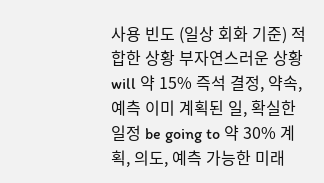사용 빈도 (일상 회화 기준) 적합한 상황 부자연스러운 상황 will 약 15% 즉석 결정, 약속, 예측 이미 계획된 일, 확실한 일정 be going to 약 30% 계획, 의도, 예측 가능한 미래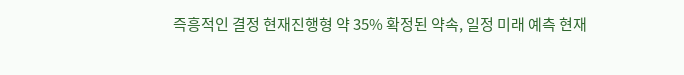즉흥적인 결정 현재진행형 약 35% 확정된 약속, 일정 미래 예측 현재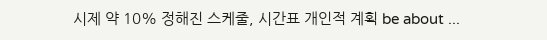시제 약 10% 정해진 스케줄, 시간표 개인적 계획 be about ...